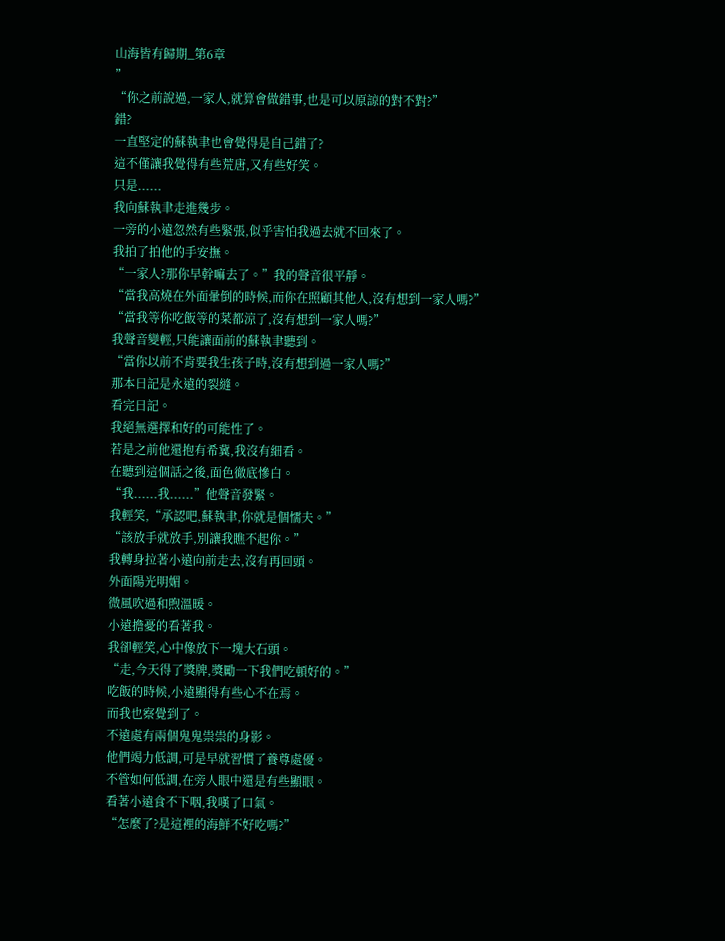山海皆有歸期_第6章
”
“你之前說過,一家人,就算會做錯事,也是可以原諒的對不對?”
錯?
一直堅定的蘇執聿也會覺得是自己錯了?
這不僅讓我覺得有些荒唐,又有些好笑。
只是......
我向蘇執聿走進幾步。
一旁的小遠忽然有些緊張,似乎害怕我過去就不回來了。
我拍了拍他的手安撫。
“一家人?那你早幹嘛去了。”我的聲音很平靜。
“當我高燒在外面暈倒的時候,而你在照顧其他人,沒有想到一家人嗎?”
“當我等你吃飯等的菜都涼了,沒有想到一家人嗎?”
我聲音變輕,只能讓面前的蘇執聿聽到。
“當你以前不肯要我生孩子時,沒有想到過一家人嗎?”
那本日記是永遠的裂縫。
看完日記。
我絕無選擇和好的可能性了。
若是之前他還抱有希冀,我沒有細看。
在聽到這個話之後,面色徹底慘白。
“我......我......”他聲音發緊。
我輕笑,“承認吧,蘇執聿,你就是個懦夫。”
“該放手就放手,別讓我瞧不起你。”
我轉身拉著小遠向前走去,沒有再回頭。
外面陽光明媚。
微風吹過和煦溫暖。
小遠擔憂的看著我。
我卻輕笑,心中像放下一塊大石頭。
“走,今天得了獎牌,獎勵一下我們吃頓好的。”
吃飯的時候,小遠顯得有些心不在焉。
而我也察覺到了。
不遠處有兩個鬼鬼祟祟的身影。
他們竭力低調,可是早就習慣了養尊處優。
不管如何低調,在旁人眼中還是有些顯眼。
看著小遠食不下咽,我嘆了口氣。
“怎麼了?是這裡的海鮮不好吃嗎?”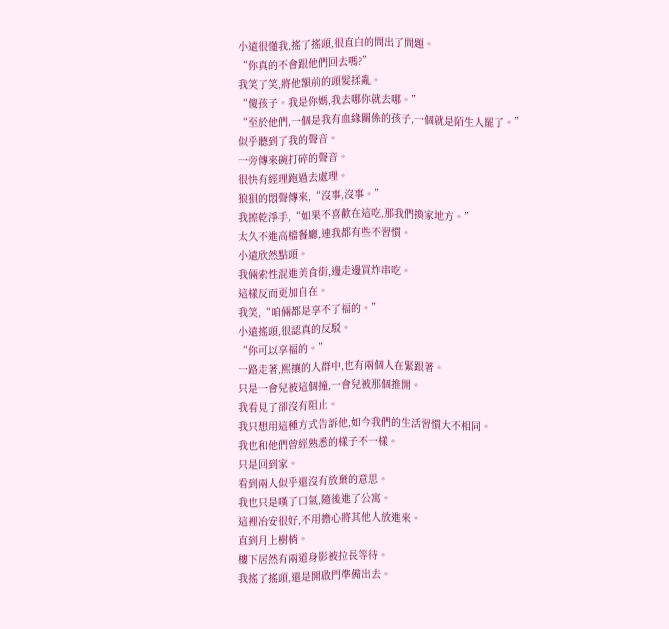小遠很懂我,搖了搖頭,很直白的問出了問題。
“你真的不會跟他們回去嗎?”
我笑了笑,將他額前的頭髮揉亂。
“傻孩子。我是你媽,我去哪你就去哪。”
“至於他們,一個是我有血緣關係的孩子,一個就是陌生人罷了。”
似乎聽到了我的聲音。
一旁傳來碗打碎的聲音。
很快有經理跑過去處理。
狼狽的悶聲傳來,“沒事,沒事。”
我擦乾淨手,“如果不喜歡在這吃,那我們換家地方。”
太久不進高檔餐廳,連我都有些不習慣。
小遠欣然點頭。
我倆索性混進美食街,邊走邊買炸串吃。
這樣反而更加自在。
我笑,“咱倆都是享不了福的。”
小遠搖頭,很認真的反駁。
“你可以享福的。”
一路走著,熙攘的人群中,也有兩個人在緊跟著。
只是一會兒被這個撞,一會兒被那個推開。
我看見了卻沒有阻止。
我只想用這種方式告訴他,如今我們的生活習慣大不相同。
我也和他們曾經熟悉的樣子不一樣。
只是回到家。
看到兩人似乎還沒有放棄的意思。
我也只是嘆了口氣,隨後進了公寓。
這裡冶安很好,不用擔心將其他人放進來。
直到月上樹梢。
樓下居然有兩道身影被拉長等待。
我搖了搖頭,還是開啟門準備出去。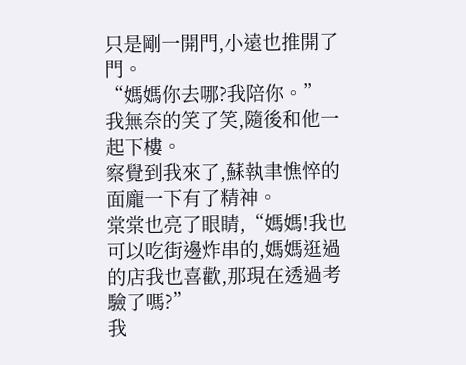只是剛一開門,小遠也推開了門。
“媽媽你去哪?我陪你。”
我無奈的笑了笑,隨後和他一起下樓。
察覺到我來了,蘇執聿憔悴的面龐一下有了精神。
棠棠也亮了眼睛,“媽媽!我也可以吃街邊炸串的,媽媽逛過的店我也喜歡,那現在透過考驗了嗎?”
我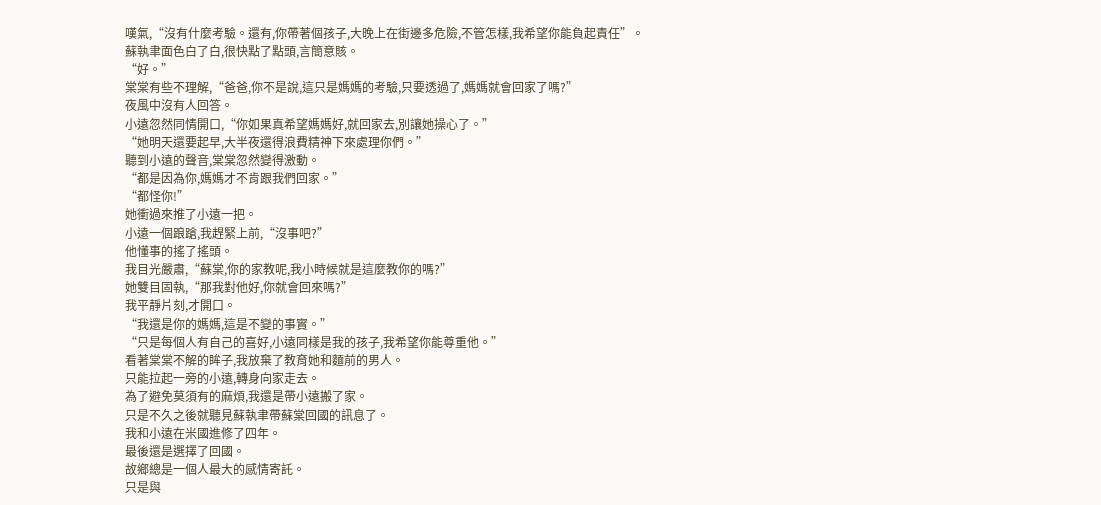嘆氣,“沒有什麼考驗。還有,你帶著個孩子,大晚上在街邊多危險,不管怎樣,我希望你能負起責任”。
蘇執聿面色白了白,很快點了點頭,言簡意賅。
“好。”
棠棠有些不理解,“爸爸,你不是說,這只是媽媽的考驗,只要透過了,媽媽就會回家了嗎?”
夜風中沒有人回答。
小遠忽然同情開口,“你如果真希望媽媽好,就回家去,別讓她操心了。”
“她明天還要起早,大半夜還得浪費精神下來處理你們。”
聽到小遠的聲音,棠棠忽然變得激動。
“都是因為你,媽媽才不肯跟我們回家。”
“都怪你!”
她衝過來推了小遠一把。
小遠一個踉蹌,我趕緊上前,“沒事吧?”
他懂事的搖了搖頭。
我目光嚴肅,“蘇棠,你的家教呢,我小時候就是這麼教你的嗎?”
她雙目固執,“那我對他好,你就會回來嗎?”
我平靜片刻,才開口。
“我還是你的媽媽,這是不變的事實。”
“只是每個人有自己的喜好,小遠同樣是我的孩子,我希望你能尊重他。”
看著棠棠不解的眸子,我放棄了教育她和麵前的男人。
只能拉起一旁的小遠,轉身向家走去。
為了避免莫須有的麻煩,我還是帶小遠搬了家。
只是不久之後就聽見蘇執聿帶蘇棠回國的訊息了。
我和小遠在米國進修了四年。
最後還是選擇了回國。
故鄉總是一個人最大的感情寄託。
只是與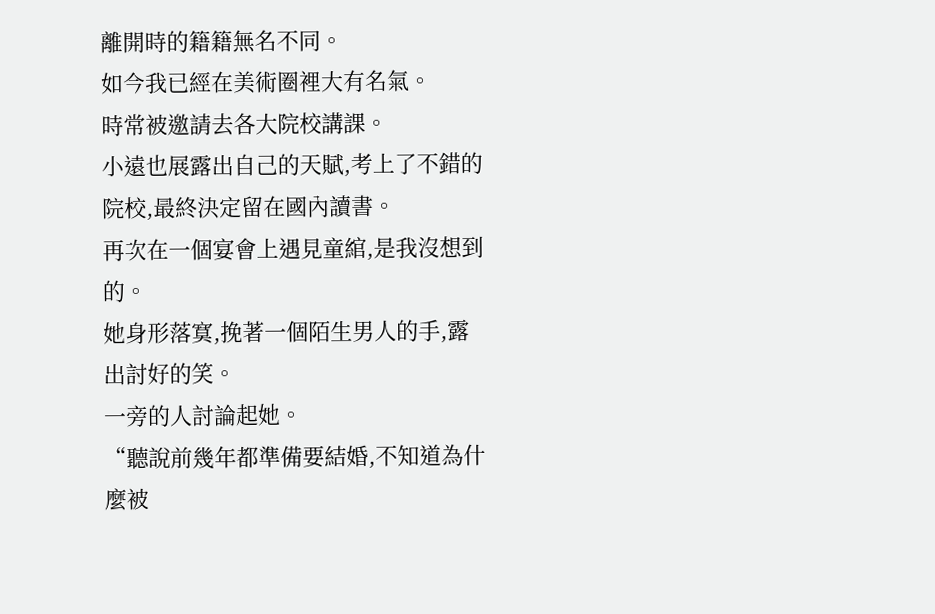離開時的籍籍無名不同。
如今我已經在美術圈裡大有名氣。
時常被邀請去各大院校講課。
小遠也展露出自己的天賦,考上了不錯的院校,最終決定留在國內讀書。
再次在一個宴會上遇見童綰,是我沒想到的。
她身形落寞,挽著一個陌生男人的手,露出討好的笑。
一旁的人討論起她。
“聽說前幾年都準備要結婚,不知道為什麼被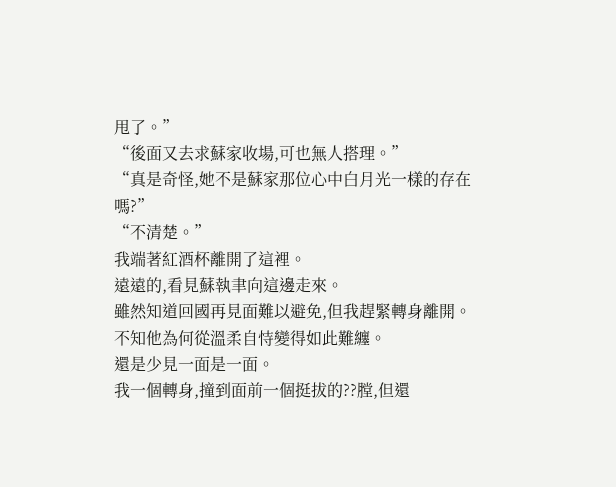甩了。”
“後面又去求蘇家收場,可也無人搭理。”
“真是奇怪,她不是蘇家那位心中白月光一樣的存在嗎?”
“不清楚。”
我端著紅酒杯離開了這裡。
遠遠的,看見蘇執聿向這邊走來。
雖然知道回國再見面難以避免,但我趕緊轉身離開。
不知他為何從溫柔自恃變得如此難纏。
還是少見一面是一面。
我一個轉身,撞到面前一個挺拔的??膛,但還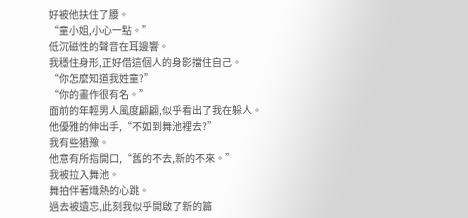好被他扶住了腰。
“童小姐,小心一點。”
低沉磁性的聲音在耳邊響。
我穩住身形,正好借這個人的身影擋住自己。
“你怎麼知道我姓童?”
“你的畫作很有名。”
面前的年輕男人風度翩翩,似乎看出了我在躲人。
他優雅的伸出手,“不如到舞池裡去?”
我有些猶豫。
他意有所指開口,“舊的不去,新的不來。”
我被拉入舞池。
舞拍伴著熾熱的心跳。
過去被遺忘,此刻我似乎開啟了新的篇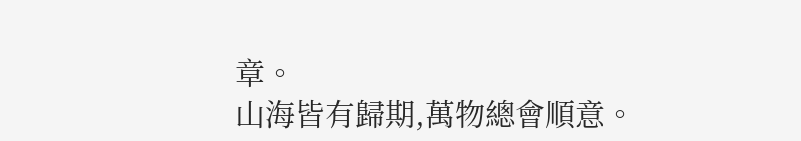章。
山海皆有歸期,萬物總會順意。